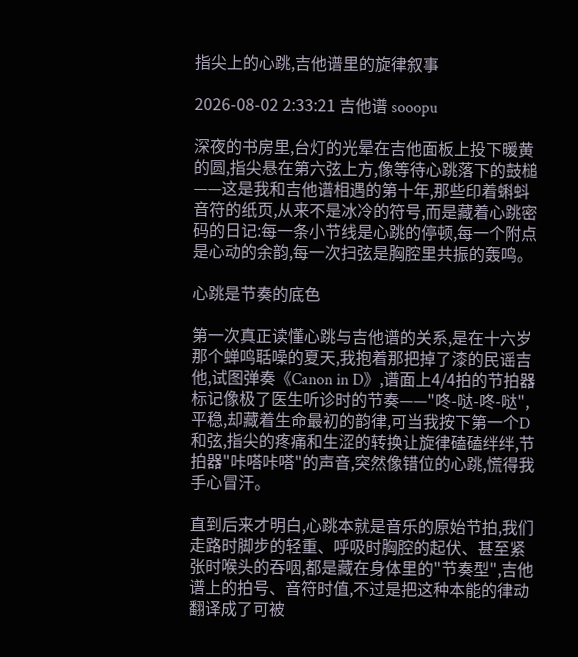指尖上的心跳,吉他谱里的旋律叙事

2026-08-02 2:33:21 吉他谱 sooopu

深夜的书房里,台灯的光晕在吉他面板上投下暖黄的圆,指尖悬在第六弦上方,像等待心跳落下的鼓槌——这是我和吉他谱相遇的第十年,那些印着蝌蚪音符的纸页,从来不是冰冷的符号,而是藏着心跳密码的日记:每一条小节线是心跳的停顿,每一个附点是心动的余韵,每一次扫弦是胸腔里共振的轰鸣。

心跳是节奏的底色

第一次真正读懂心跳与吉他谱的关系,是在十六岁那个蝉鸣聒噪的夏天,我抱着那把掉了漆的民谣吉他,试图弹奏《Canon in D》,谱面上4/4拍的节拍器标记像极了医生听诊时的节奏——"咚-哒-咚-哒",平稳,却藏着生命最初的韵律,可当我按下第一个D和弦,指尖的疼痛和生涩的转换让旋律磕磕绊绊,节拍器"咔嗒咔嗒"的声音,突然像错位的心跳,慌得我手心冒汗。

直到后来才明白,心跳本就是音乐的原始节拍,我们走路时脚步的轻重、呼吸时胸腔的起伏、甚至紧张时喉头的吞咽,都是藏在身体里的"节奏型",吉他谱上的拍号、音符时值,不过是把这种本能的律动翻译成了可被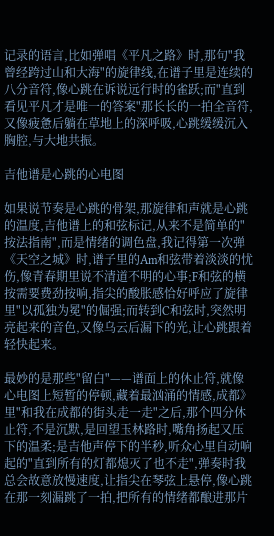记录的语言,比如弹唱《平凡之路》时,那句"我曾经跨过山和大海"的旋律线,在谱子里是连续的八分音符,像心跳在诉说远行时的雀跃;而"直到看见平凡才是唯一的答案"那长长的一拍全音符,又像疲惫后躺在草地上的深呼吸,心跳缓缓沉入胸腔,与大地共振。

吉他谱是心跳的心电图

如果说节奏是心跳的骨架,那旋律和声就是心跳的温度,吉他谱上的和弦标记,从来不是简单的"按法指南",而是情绪的调色盘,我记得第一次弹《天空之城》时,谱子里的Am和弦带着淡淡的忧伤,像青春期里说不清道不明的心事;F和弦的横按需要费劲按响,指尖的酸胀感恰好呼应了旋律里"以孤独为冕"的倔强;而转到C和弦时,突然明亮起来的音色,又像乌云后漏下的光,让心跳跟着轻快起来。

最妙的是那些"留白"——谱面上的休止符,就像心电图上短暂的停顿,藏着最汹涌的情感,成都》里"和我在成都的街头走一走"之后,那个四分休止符,不是沉默,是回望玉林路时,嘴角扬起又压下的温柔;是吉他声停下的半秒,听众心里自动响起的"直到所有的灯都熄灭了也不走",弹奏时我总会故意放慢速度,让指尖在琴弦上悬停,像心跳在那一刻漏跳了一拍,把所有的情绪都酿进那片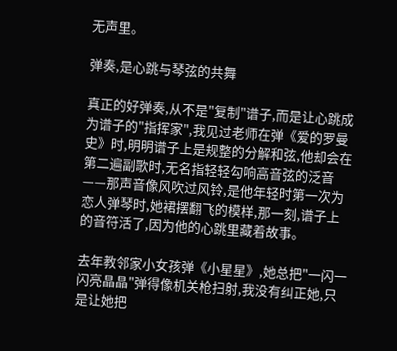无声里。

弹奏,是心跳与琴弦的共舞

真正的好弹奏,从不是"复制"谱子,而是让心跳成为谱子的"指挥家",我见过老师在弹《爱的罗曼史》时,明明谱子上是规整的分解和弦,他却会在第二遍副歌时,无名指轻轻勾响高音弦的泛音——那声音像风吹过风铃,是他年轻时第一次为恋人弹琴时,她裙摆翻飞的模样,那一刻,谱子上的音符活了,因为他的心跳里藏着故事。

去年教邻家小女孩弹《小星星》,她总把"一闪一闪亮晶晶"弹得像机关枪扫射,我没有纠正她,只是让她把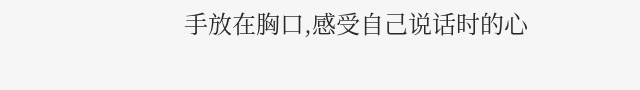手放在胸口,感受自己说话时的心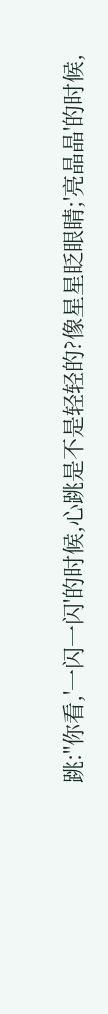跳:"你看,'一闪一闪'的时候,心跳是不是轻轻的?像星星眨眼睛;'亮晶晶'的时候,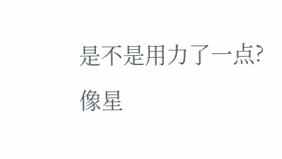是不是用力了一点?像星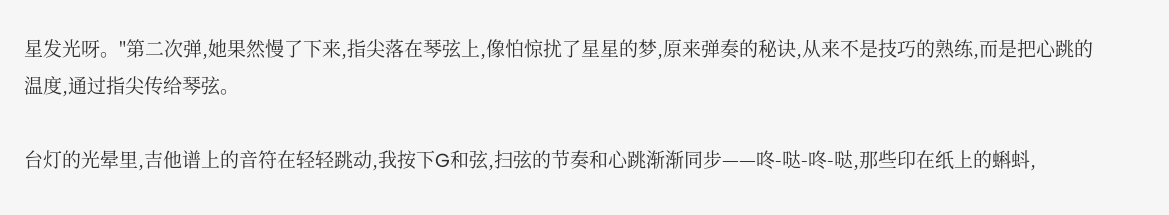星发光呀。"第二次弹,她果然慢了下来,指尖落在琴弦上,像怕惊扰了星星的梦,原来弹奏的秘诀,从来不是技巧的熟练,而是把心跳的温度,通过指尖传给琴弦。

台灯的光晕里,吉他谱上的音符在轻轻跳动,我按下G和弦,扫弦的节奏和心跳渐渐同步——咚-哒-咚-哒,那些印在纸上的蝌蚪,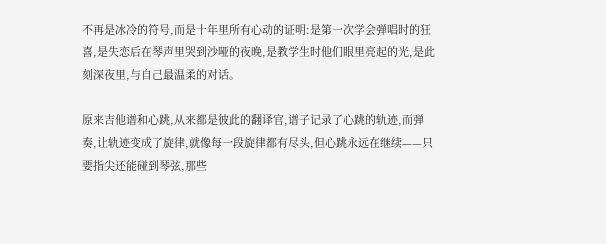不再是冰冷的符号,而是十年里所有心动的证明:是第一次学会弹唱时的狂喜,是失恋后在琴声里哭到沙哑的夜晚,是教学生时他们眼里亮起的光,是此刻深夜里,与自己最温柔的对话。

原来吉他谱和心跳,从来都是彼此的翻译官,谱子记录了心跳的轨迹,而弹奏,让轨迹变成了旋律,就像每一段旋律都有尽头,但心跳永远在继续——只要指尖还能碰到琴弦,那些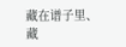藏在谱子里、藏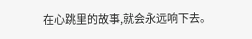在心跳里的故事,就会永远响下去。